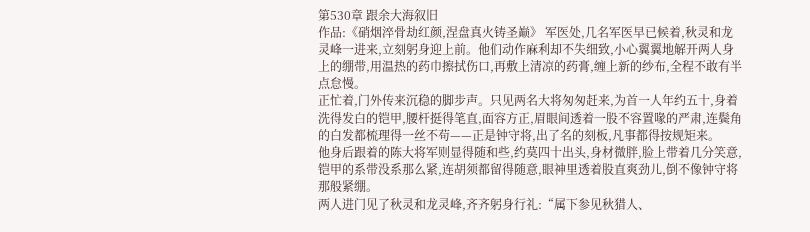第530章 跟余大海叙旧
作品:《硝烟淬骨劫红颜,涅盘真火铸圣巅》 军医处,几名军医早已候着,秋灵和龙灵峰一进来,立刻躬身迎上前。他们动作麻利却不失细致,小心翼翼地解开两人身上的绷带,用温热的药巾擦拭伤口,再敷上清凉的药膏,缠上新的纱布,全程不敢有半点怠慢。
正忙着,门外传来沉稳的脚步声。只见两名大将匆匆赶来,为首一人年约五十,身着洗得发白的铠甲,腰杆挺得笔直,面容方正,眉眼间透着一股不容置喙的严肃,连鬓角的白发都梳理得一丝不苟——正是钟守将,出了名的刻板,凡事都得按规矩来。
他身后跟着的陈大将军则显得随和些,约莫四十出头,身材微胖,脸上带着几分笑意,铠甲的系带没系那么紧,连胡须都留得随意,眼神里透着股直爽劲儿,倒不像钟守将那般紧绷。
两人进门见了秋灵和龙灵峰,齐齐躬身行礼:“属下参见秋猎人、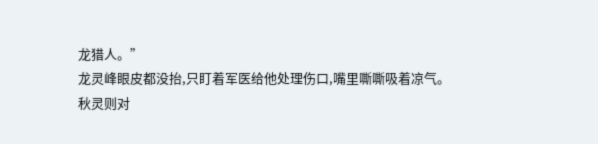龙猎人。”
龙灵峰眼皮都没抬,只盯着军医给他处理伤口,嘴里嘶嘶吸着凉气。
秋灵则对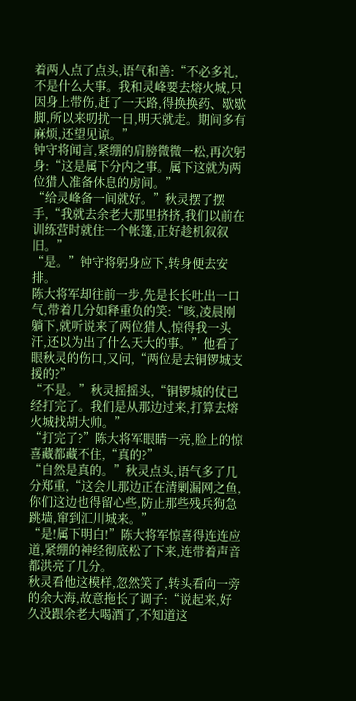着两人点了点头,语气和善:“不必多礼,不是什么大事。我和灵峰要去熔火城,只因身上带伤,赶了一天路,得换换药、歇歇脚,所以来叨扰一日,明天就走。期间多有麻烦,还望见谅。”
钟守将闻言,紧绷的肩膀微微一松,再次躬身:“这是属下分内之事。属下这就为两位猎人准备休息的房间。”
“给灵峰备一间就好。”秋灵摆了摆手,“我就去余老大那里挤挤,我们以前在训练营时就住一个帐篷,正好趁机叙叙旧。”
“是。”钟守将躬身应下,转身便去安排。
陈大将军却往前一步,先是长长吐出一口气,带着几分如释重负的笑:“咳,凌晨刚躺下,就听说来了两位猎人,惊得我一头汗,还以为出了什么天大的事。”他看了眼秋灵的伤口,又问,“两位是去铜锣城支援的?”
“不是。”秋灵摇摇头,“铜锣城的仗已经打完了。我们是从那边过来,打算去熔火城找胡大帅。”
“打完了?”陈大将军眼睛一亮,脸上的惊喜藏都藏不住,“真的?”
“自然是真的。”秋灵点头,语气多了几分郑重,“这会儿那边正在清剿漏网之鱼,你们这边也得留心些,防止那些残兵狗急跳墙,窜到汇川城来。”
“是!属下明白!”陈大将军惊喜得连连应道,紧绷的神经彻底松了下来,连带着声音都洪亮了几分。
秋灵看他这模样,忽然笑了,转头看向一旁的余大海,故意拖长了调子:“说起来,好久没跟余老大喝酒了,不知道这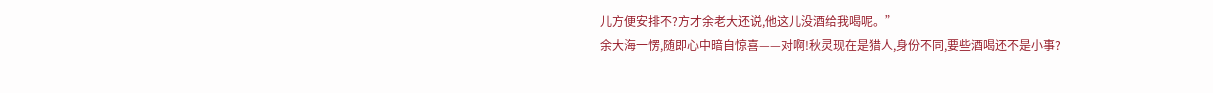儿方便安排不?方才余老大还说,他这儿没酒给我喝呢。”
余大海一愣,随即心中暗自惊喜——对啊!秋灵现在是猎人,身份不同,要些酒喝还不是小事?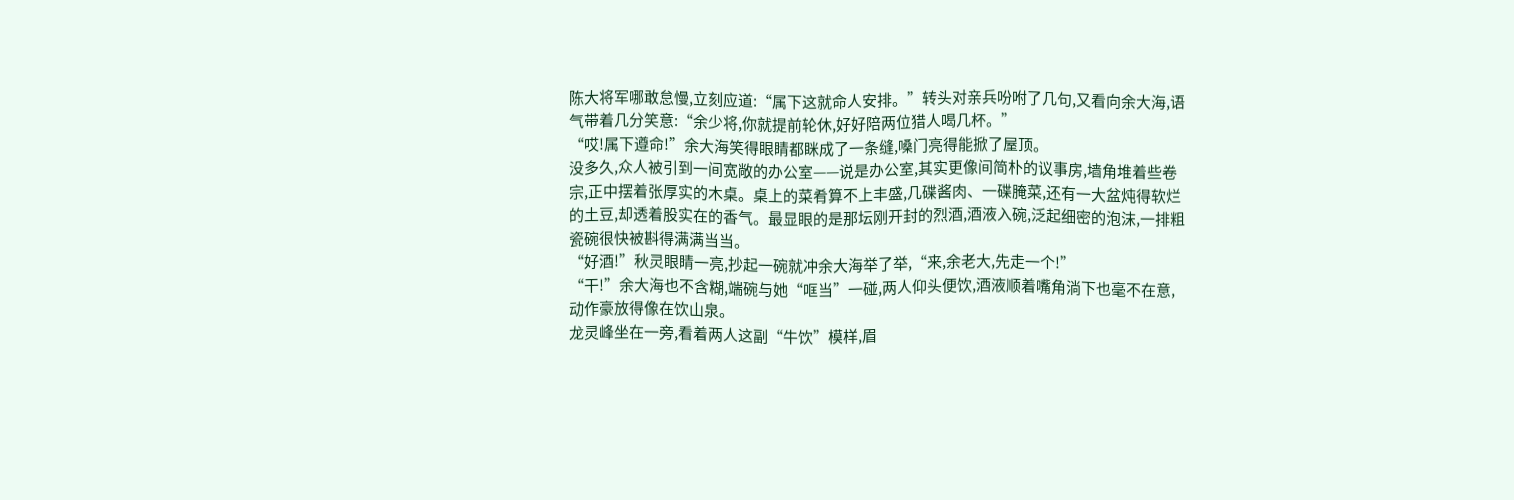陈大将军哪敢怠慢,立刻应道:“属下这就命人安排。”转头对亲兵吩咐了几句,又看向余大海,语气带着几分笑意:“余少将,你就提前轮休,好好陪两位猎人喝几杯。”
“哎!属下遵命!”余大海笑得眼睛都眯成了一条缝,嗓门亮得能掀了屋顶。
没多久,众人被引到一间宽敞的办公室——说是办公室,其实更像间简朴的议事房,墙角堆着些卷宗,正中摆着张厚实的木桌。桌上的菜肴算不上丰盛,几碟酱肉、一碟腌菜,还有一大盆炖得软烂的土豆,却透着股实在的香气。最显眼的是那坛刚开封的烈酒,酒液入碗,泛起细密的泡沫,一排粗瓷碗很快被斟得满满当当。
“好酒!”秋灵眼睛一亮,抄起一碗就冲余大海举了举,“来,余老大,先走一个!”
“干!”余大海也不含糊,端碗与她“哐当”一碰,两人仰头便饮,酒液顺着嘴角淌下也毫不在意,动作豪放得像在饮山泉。
龙灵峰坐在一旁,看着两人这副“牛饮”模样,眉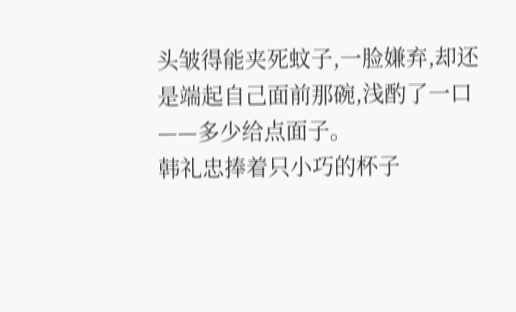头皱得能夹死蚊子,一脸嫌弃,却还是端起自己面前那碗,浅酌了一口——多少给点面子。
韩礼忠捧着只小巧的杯子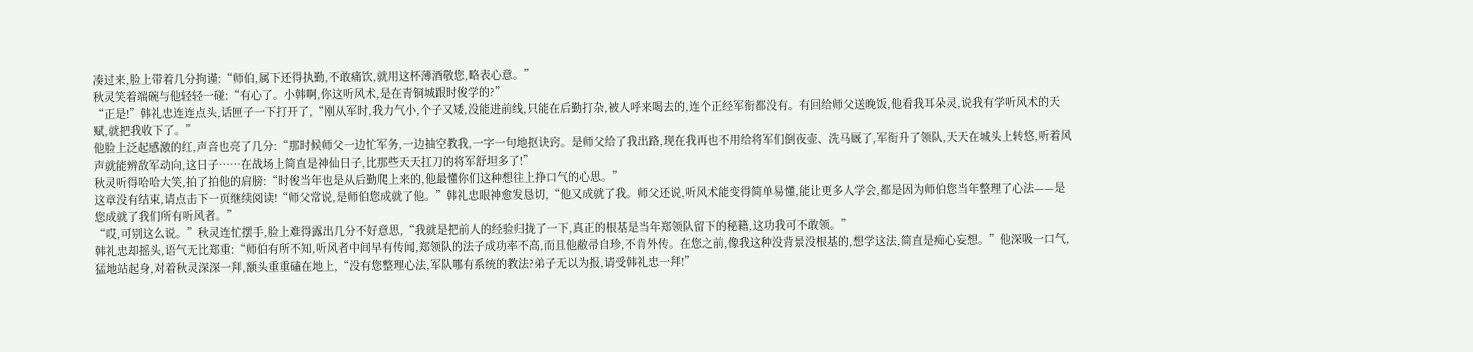凑过来,脸上带着几分拘谨:“师伯,属下还得执勤,不敢痛饮,就用这杯薄酒敬您,略表心意。”
秋灵笑着端碗与他轻轻一碰:“有心了。小韩啊,你这听风术,是在青铜城跟时俊学的?”
“正是!”韩礼忠连连点头,话匣子一下打开了,“刚从军时,我力气小,个子又矮,没能进前线,只能在后勤打杂,被人呼来喝去的,连个正经军衔都没有。有回给师父送晚饭,他看我耳朵灵,说我有学听风术的天赋,就把我收下了。”
他脸上泛起感激的红,声音也亮了几分:“那时候师父一边忙军务,一边抽空教我,一字一句地抠诀窍。是师父给了我出路,现在我再也不用给将军们倒夜壶、洗马厩了,军衔升了领队,天天在城头上转悠,听着风声就能辨敌军动向,这日子……在战场上简直是神仙日子,比那些天天扛刀的将军舒坦多了!”
秋灵听得哈哈大笑,拍了拍他的肩膀:“时俊当年也是从后勤爬上来的,他最懂你们这种想往上挣口气的心思。”
这章没有结束,请点击下一页继续阅读!“师父常说,是师伯您成就了他。”韩礼忠眼神愈发恳切,“他又成就了我。师父还说,听风术能变得简单易懂,能让更多人学会,都是因为师伯您当年整理了心法——是您成就了我们所有听风者。”
“哎,可别这么说。”秋灵连忙摆手,脸上难得露出几分不好意思,“我就是把前人的经验归拢了一下,真正的根基是当年郑领队留下的秘籍,这功我可不敢领。”
韩礼忠却摇头,语气无比郑重:“师伯有所不知,听风者中间早有传闻,郑领队的法子成功率不高,而且他敝帚自珍,不肯外传。在您之前,像我这种没背景没根基的,想学这法,简直是痴心妄想。”他深吸一口气,猛地站起身,对着秋灵深深一拜,额头重重磕在地上,“没有您整理心法,军队哪有系统的教法?弟子无以为报,请受韩礼忠一拜!”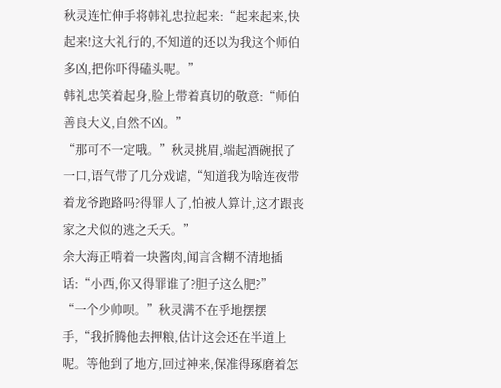秋灵连忙伸手将韩礼忠拉起来:“起来起来,快起来!这大礼行的,不知道的还以为我这个师伯多凶,把你吓得磕头呢。”
韩礼忠笑着起身,脸上带着真切的敬意:“师伯善良大义,自然不凶。”
“那可不一定哦。”秋灵挑眉,端起酒碗抿了一口,语气带了几分戏谑,“知道我为啥连夜带着龙爷跑路吗?得罪人了,怕被人算计,这才跟丧家之犬似的逃之夭夭。”
余大海正啃着一块酱肉,闻言含糊不清地插话:“小西,你又得罪谁了?胆子这么肥?”
“一个少帅呗。”秋灵满不在乎地摆摆手,“我折腾他去押粮,估计这会还在半道上呢。等他到了地方,回过神来,保准得琢磨着怎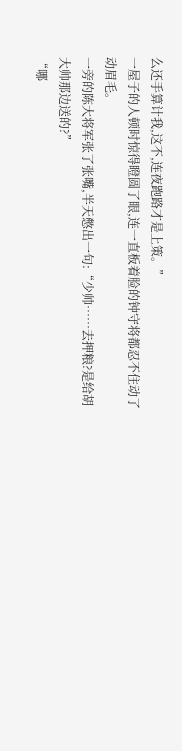么还手算计我,这不,连夜跑路才是上策。”
一屋子的人顿时惊得瞪圆了眼,连一直板着脸的钟守将都忍不住动了动眉毛。
一旁的陈大将军张了张嘴,半天憋出一句:“少帅……去押粮?是给胡大帅那边送的?”
“哪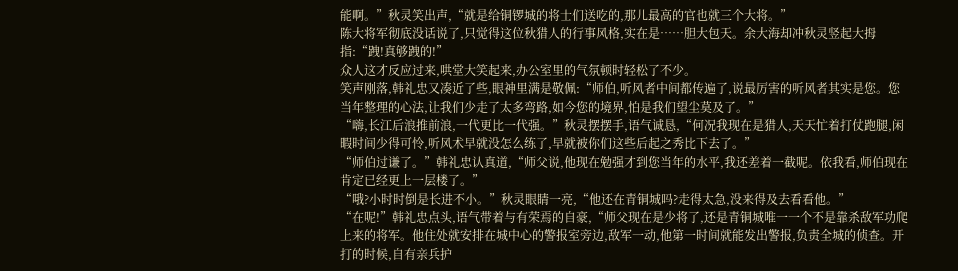能啊。”秋灵笑出声,“就是给铜锣城的将士们送吃的,那儿最高的官也就三个大将。”
陈大将军彻底没话说了,只觉得这位秋猎人的行事风格,实在是……胆大包天。余大海却冲秋灵竖起大拇指:“跩!真够跩的!”
众人这才反应过来,哄堂大笑起来,办公室里的气氛顿时轻松了不少。
笑声刚落,韩礼忠又凑近了些,眼神里满是敬佩:“师伯,听风者中间都传遍了,说最厉害的听风者其实是您。您当年整理的心法,让我们少走了太多弯路,如今您的境界,怕是我们望尘莫及了。”
“嗨,长江后浪推前浪,一代更比一代强。”秋灵摆摆手,语气诚恳,“何况我现在是猎人,天天忙着打仗跑腿,闲暇时间少得可怜,听风术早就没怎么练了,早就被你们这些后起之秀比下去了。”
“师伯过谦了。”韩礼忠认真道,“师父说,他现在勉强才到您当年的水平,我还差着一截呢。依我看,师伯现在肯定已经更上一层楼了。”
“哦?小时时倒是长进不小。”秋灵眼睛一亮,“他还在青铜城吗?走得太急,没来得及去看看他。”
“在呢!”韩礼忠点头,语气带着与有荣焉的自豪,“师父现在是少将了,还是青铜城唯一一个不是靠杀敌军功爬上来的将军。他住处就安排在城中心的警报室旁边,敌军一动,他第一时间就能发出警报,负责全城的侦查。开打的时候,自有亲兵护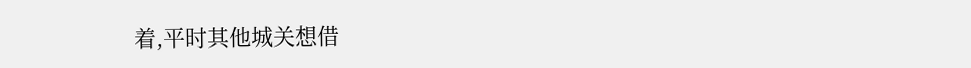着,平时其他城关想借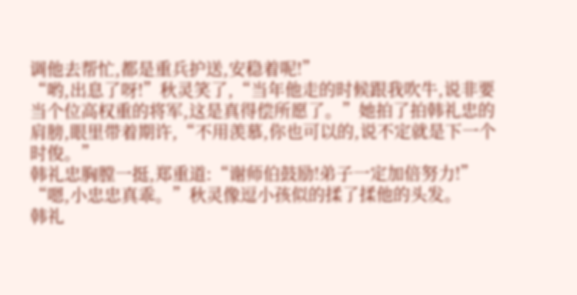调他去帮忙,都是重兵护送,安稳着呢!”
“哟,出息了呀!”秋灵笑了,“当年他走的时候跟我吹牛,说非要当个位高权重的将军,这是真得偿所愿了。”她拍了拍韩礼忠的肩膀,眼里带着期许,“不用羡慕,你也可以的,说不定就是下一个时俊。”
韩礼忠胸膛一挺,郑重道:“谢师伯鼓励!弟子一定加倍努力!”
“嗯,小忠忠真乖。”秋灵像逗小孩似的揉了揉他的头发。
韩礼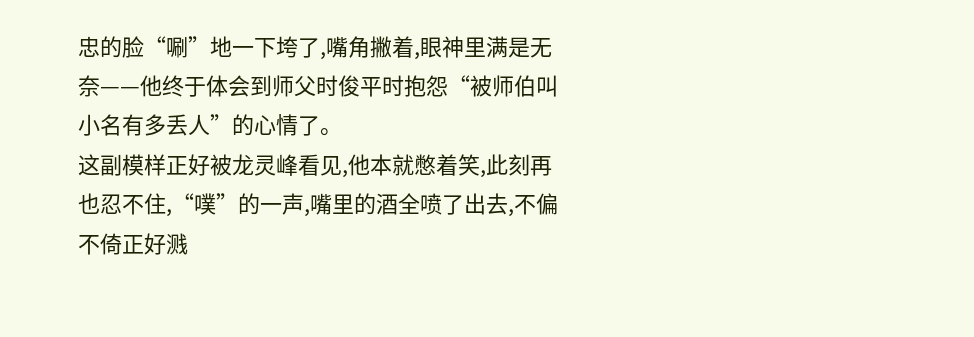忠的脸“唰”地一下垮了,嘴角撇着,眼神里满是无奈——他终于体会到师父时俊平时抱怨“被师伯叫小名有多丢人”的心情了。
这副模样正好被龙灵峰看见,他本就憋着笑,此刻再也忍不住,“噗”的一声,嘴里的酒全喷了出去,不偏不倚正好溅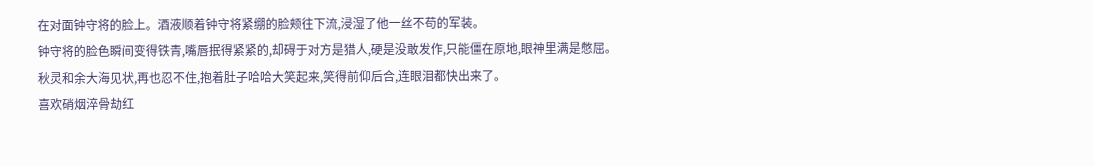在对面钟守将的脸上。酒液顺着钟守将紧绷的脸颊往下流,浸湿了他一丝不苟的军装。
钟守将的脸色瞬间变得铁青,嘴唇抿得紧紧的,却碍于对方是猎人,硬是没敢发作,只能僵在原地,眼神里满是憋屈。
秋灵和余大海见状,再也忍不住,抱着肚子哈哈大笑起来,笑得前仰后合,连眼泪都快出来了。
喜欢硝烟淬骨劫红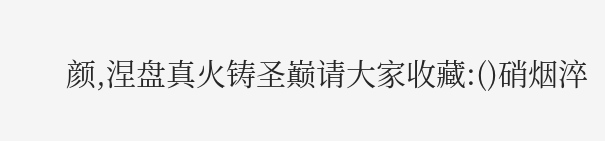颜,涅盘真火铸圣巅请大家收藏:()硝烟淬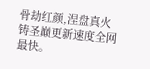骨劫红颜,涅盘真火铸圣巅更新速度全网最快。